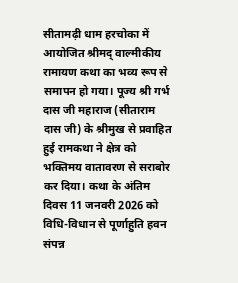सीतामढ़ी धाम हरचोका में आयोजित श्रीमद् वाल्मीकीय रामायण कथा का भव्य रूप से समापन हो गया। पूज्य श्री गर्भ दास जी महाराज (सीताराम दास जी) के श्रीमुख से प्रवाहित हुई रामकथा ने क्षेत्र को भक्तिमय वातावरण से सराबोर कर दिया। कथा के अंतिम दिवस 11 जनवरी 2026 को विधि-विधान से पूर्णाहुति हवन संपन्न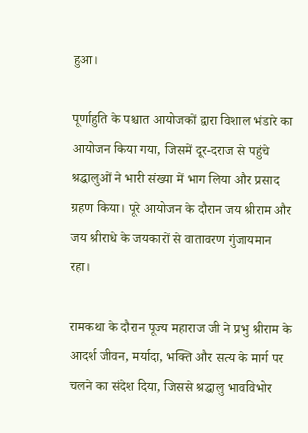हुआ।

पूर्णाहुति के पश्चात आयोजकों द्वारा विशाल भंडारे का आयोजन किया गया, जिसमें दूर-दराज से पहुंचे श्रद्धालुओं ने भारी संख्या में भाग लिया और प्रसाद ग्रहण किया। पूरे आयोजन के दौरान जय श्रीराम और जय श्रीराधे के जयकारों से वातावरण गुंजायमान रहा।

रामकथा के दौरान पूज्य महाराज जी ने प्रभु श्रीराम के आदर्श जीवन, मर्यादा, भक्ति और सत्य के मार्ग पर चलने का संदेश दिया, जिससे श्रद्धालु भावविभोर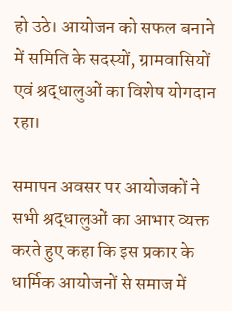हो उठे। आयोजन को सफल बनाने में समिति के सदस्यों, ग्रामवासियों एवं श्रद्धालुओं का विशेष योगदान रहा।

समापन अवसर पर आयोजकों ने सभी श्रद्धालुओं का आभार व्यक्त करते हुए कहा कि इस प्रकार के धार्मिक आयोजनों से समाज में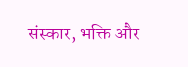संस्कार, भक्ति और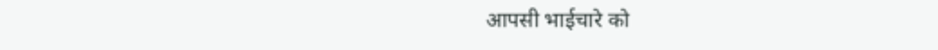आपसी भाईचारे को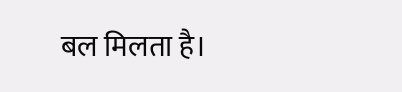बल मिलता है।